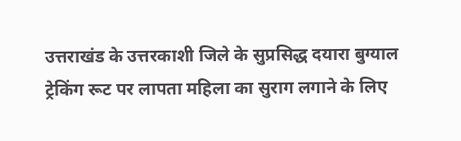उत्तराखंड के उत्तरकाशी जिले के सुप्रसिद्ध दयारा बुग्याल ट्रेकिंग रूट पर लापता महिला का सुराग लगाने के लिए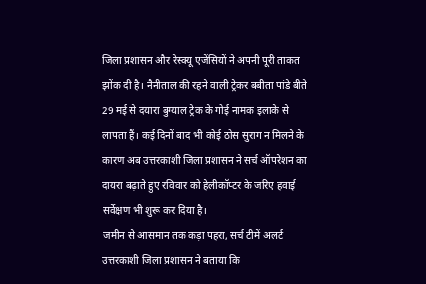जिला प्रशासन और रेस्क्यू एजेंसियों ने अपनी पूरी ताकत झोंक दी है। नैनीताल की रहने वाली ट्रेकर बबीता पांडे बीते 29 मई से दयारा बुग्याल ट्रेक के गोई नामक इलाके से लापता हैं। कई दिनों बाद भी कोई ठोस सुराग न मिलने के कारण अब उत्तरकाशी जिला प्रशासन ने सर्च ऑपरेशन का दायरा बढ़ाते हुए रविवार को हेलीकॉप्टर के जरिए हवाई सर्वेक्षण भी शुरू कर दिया है।
जमीन से आसमान तक कड़ा पहरा, सर्च टीमें अलर्ट
उत्तरकाशी जिला प्रशासन ने बताया कि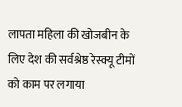लापता महिला की खोजबीन के लिए देश की सर्वश्रेष्ठ रेस्क्यू टीमों को काम पर लगाया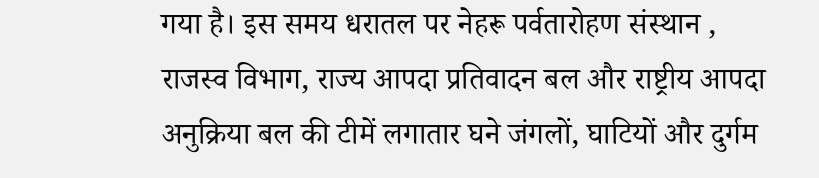गया है। इस समय धरातल पर नेहरू पर्वतारोहण संस्थान , राजस्व विभाग, राज्य आपदा प्रतिवादन बल और राष्ट्रीय आपदा अनुक्रिया बल की टीमें लगातार घने जंगलों, घाटियों और दुर्गम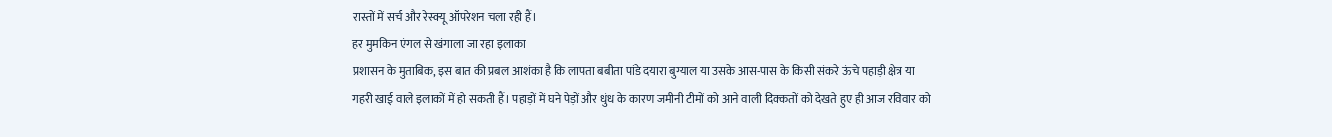रास्तों में सर्च और रेस्क्यू ऑपरेशन चला रही हैं।
हर मुमकिन एंगल से खंगाला जा रहा इलाका
प्रशासन के मुताबिक, इस बात की प्रबल आशंका है कि लापता बबीता पांडे दयारा बुग्याल या उसके आस-पास के किसी संकरे ऊंचे पहाड़ी क्षेत्र या गहरी खाई वाले इलाकों में हो सकती हैं। पहाड़ों में घने पेड़ों और धुंध के कारण जमीनी टीमों को आने वाली दिक्कतों को देखते हुए ही आज रविवार को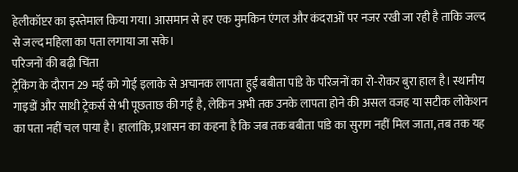हेलीकॉप्टर का इस्तेमाल किया गया। आसमान से हर एक मुमकिन एंगल और कंदराओं पर नजर रखी जा रही है ताकि जल्द से जल्द महिला का पता लगाया जा सके।
परिजनों की बढ़ी चिंता
ट्रेकिंग के दौरान 29 मई को गोई इलाके से अचानक लापता हुईं बबीता पांडे के परिजनों का रो-रोकर बुरा हाल है। स्थानीय गाइडों और साथी ट्रेकर्स से भी पूछताछ की गई है, लेकिन अभी तक उनके लापता होने की असल वजह या सटीक लोकेशन का पता नहीं चल पाया है। हालांकि, प्रशासन का कहना है कि जब तक बबीता पांडे का सुराग नहीं मिल जाता, तब तक यह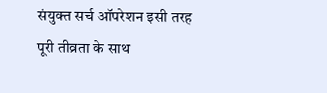संयुक्त सर्च ऑपरेशन इसी तरह पूरी तीव्रता के साथ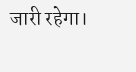जारी रहेगा।